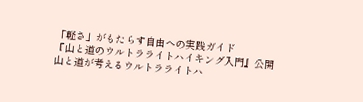「軽さ」がもたらす自由への実践ガイド
『山と道のウルトラライトハイキング入門』公開
山と道が考えるウルトラライトハ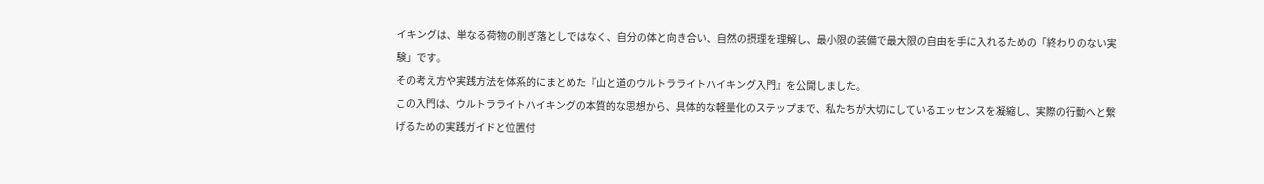イキングは、単なる荷物の削ぎ落としではなく、自分の体と向き合い、自然の摂理を理解し、最小限の装備で最大限の自由を手に入れるための「終わりのない実験」です。
その考え方や実践方法を体系的にまとめた『山と道のウルトラライトハイキング入門』を公開しました。
この入門は、ウルトラライトハイキングの本質的な思想から、具体的な軽量化のステップまで、私たちが大切にしているエッセンスを凝縮し、実際の行動へと繋げるための実践ガイドと位置付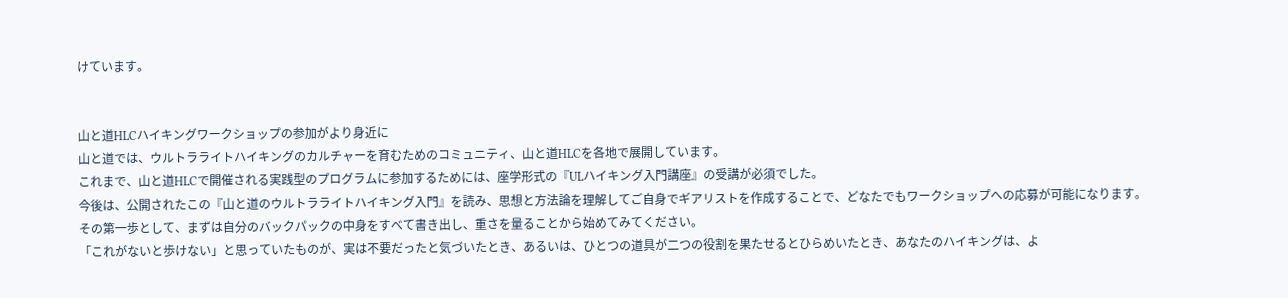けています。


山と道HLCハイキングワークショップの参加がより身近に
山と道では、ウルトラライトハイキングのカルチャーを育むためのコミュニティ、山と道HLCを各地で展開しています。
これまで、山と道HLCで開催される実践型のプログラムに参加するためには、座学形式の『ULハイキング入門講座』の受講が必須でした。
今後は、公開されたこの『山と道のウルトラライトハイキング入門』を読み、思想と方法論を理解してご自身でギアリストを作成することで、どなたでもワークショップへの応募が可能になります。
その第一歩として、まずは自分のバックパックの中身をすべて書き出し、重さを量ることから始めてみてください。
「これがないと歩けない」と思っていたものが、実は不要だったと気づいたとき、あるいは、ひとつの道具が二つの役割を果たせるとひらめいたとき、あなたのハイキングは、よ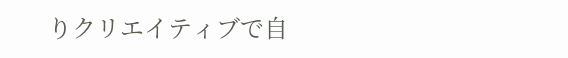りクリエイティブで自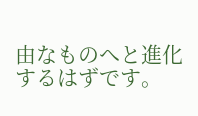由なものへと進化するはずです。